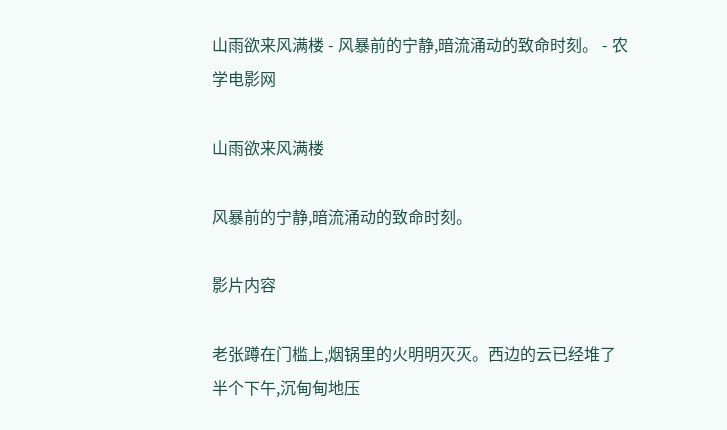山雨欲来风满楼 - 风暴前的宁静,暗流涌动的致命时刻。 - 农学电影网

山雨欲来风满楼

风暴前的宁静,暗流涌动的致命时刻。

影片内容

老张蹲在门槛上,烟锅里的火明明灭灭。西边的云已经堆了半个下午,沉甸甸地压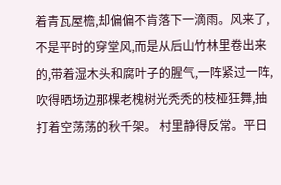着青瓦屋檐,却偏偏不肯落下一滴雨。风来了,不是平时的穿堂风,而是从后山竹林里卷出来的,带着湿木头和腐叶子的腥气,一阵紧过一阵,吹得晒场边那棵老槐树光秃秃的枝桠狂舞,抽打着空荡荡的秋千架。 村里静得反常。平日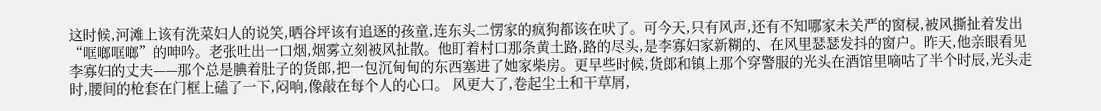这时候,河滩上该有洗菜妇人的说笑,晒谷坪该有追逐的孩童,连东头二愣家的疯狗都该在吠了。可今天,只有风声,还有不知哪家未关严的窗棂,被风撕扯着发出“哐啷哐啷”的呻吟。老张吐出一口烟,烟雾立刻被风扯散。他盯着村口那条黄土路,路的尽头,是李寡妇家新糊的、在风里瑟瑟发抖的窗户。昨天,他亲眼看见李寡妇的丈夫——那个总是腆着肚子的货郎,把一包沉甸甸的东西塞进了她家柴房。更早些时候,货郎和镇上那个穿警服的光头在酒馆里嘀咕了半个时辰,光头走时,腰间的枪套在门框上磕了一下,闷响,像敲在每个人的心口。 风更大了,卷起尘土和干草屑,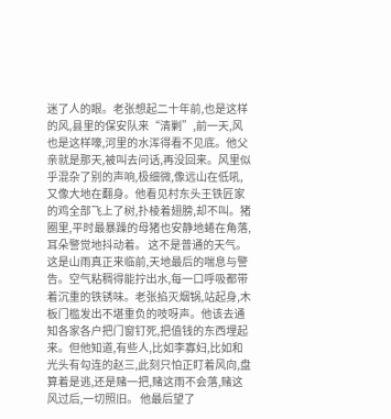迷了人的眼。老张想起二十年前,也是这样的风,县里的保安队来“清剿”,前一天,风也是这样嚎,河里的水浑得看不见底。他父亲就是那天,被叫去问话,再没回来。风里似乎混杂了别的声响,极细微,像远山在低吼,又像大地在翻身。他看见村东头王铁匠家的鸡全部飞上了树,扑棱着翅膀,却不叫。猪圈里,平时最暴躁的母猪也安静地蜷在角落,耳朵警觉地抖动着。 这不是普通的天气。这是山雨真正来临前,天地最后的喘息与警告。空气粘稠得能拧出水,每一口呼吸都带着沉重的铁锈味。老张掐灭烟锅,站起身,木板门槛发出不堪重负的吱呀声。他该去通知各家各户把门窗钉死,把值钱的东西埋起来。但他知道,有些人,比如李寡妇,比如和光头有勾连的赵三,此刻只怕正盯着风向,盘算着是逃,还是赌一把,赌这雨不会落,赌这风过后,一切照旧。 他最后望了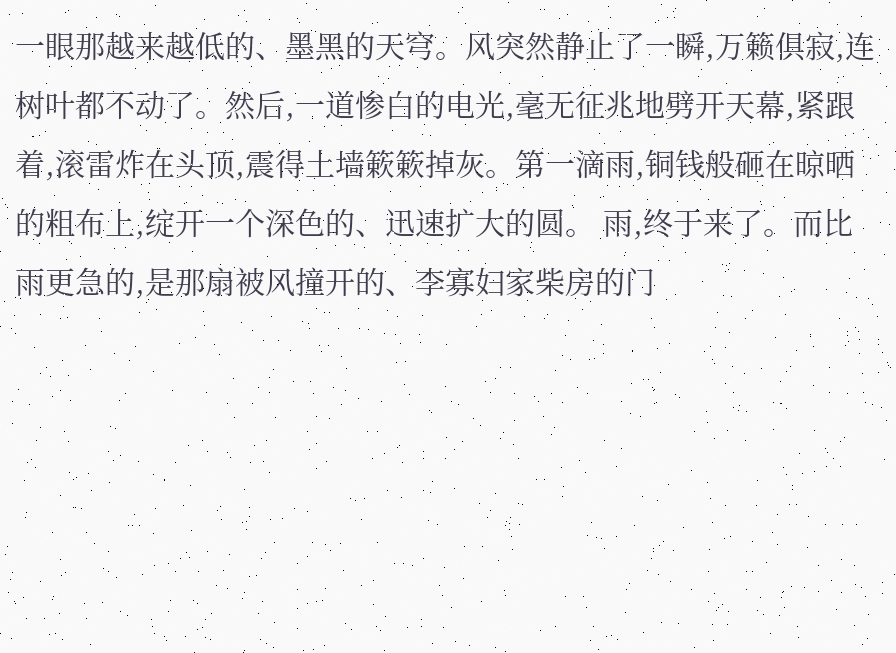一眼那越来越低的、墨黑的天穹。风突然静止了一瞬,万籁俱寂,连树叶都不动了。然后,一道惨白的电光,毫无征兆地劈开天幕,紧跟着,滚雷炸在头顶,震得土墙簌簌掉灰。第一滴雨,铜钱般砸在晾晒的粗布上,绽开一个深色的、迅速扩大的圆。 雨,终于来了。而比雨更急的,是那扇被风撞开的、李寡妇家柴房的门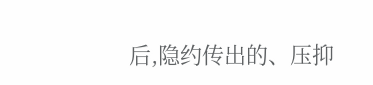后,隐约传出的、压抑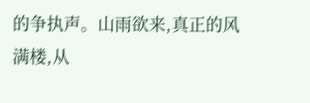的争执声。山雨欲来,真正的风满楼,从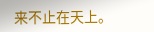来不止在天上。